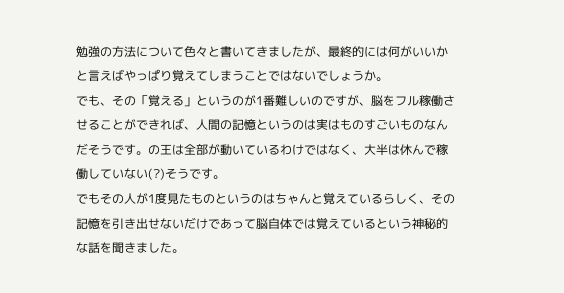勉強の方法について色々と書いてきましたが、最終的には何がいいかと言えばやっぱり覚えてしまうことではないでしょうか。
でも、その「覚える」というのが1番難しいのですが、脳をフル稼働させることができれば、人間の記憶というのは実はものすごいものなんだそうです。の王は全部が動いているわけではなく、大半は休んで稼働していない(?)そうです。
でもその人が1度見たものというのはちゃんと覚えているらしく、その記憶を引き出せないだけであって脳自体では覚えているという神秘的な話を聞きました。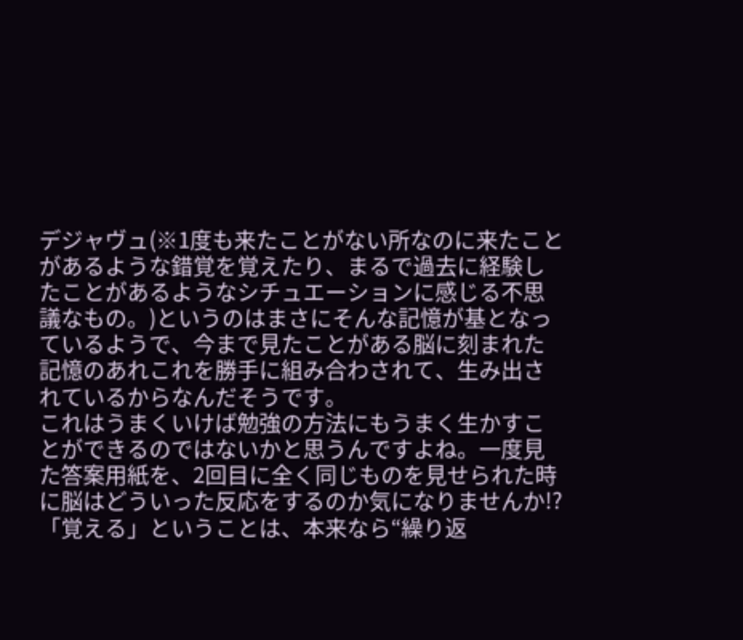デジャヴュ(※1度も来たことがない所なのに来たことがあるような錯覚を覚えたり、まるで過去に経験したことがあるようなシチュエーションに感じる不思議なもの。)というのはまさにそんな記憶が基となっているようで、今まで見たことがある脳に刻まれた記憶のあれこれを勝手に組み合わされて、生み出されているからなんだそうです。
これはうまくいけば勉強の方法にもうまく生かすことができるのではないかと思うんですよね。一度見た答案用紙を、2回目に全く同じものを見せられた時に脳はどういった反応をするのか気になりませんか!?
「覚える」ということは、本来なら“繰り返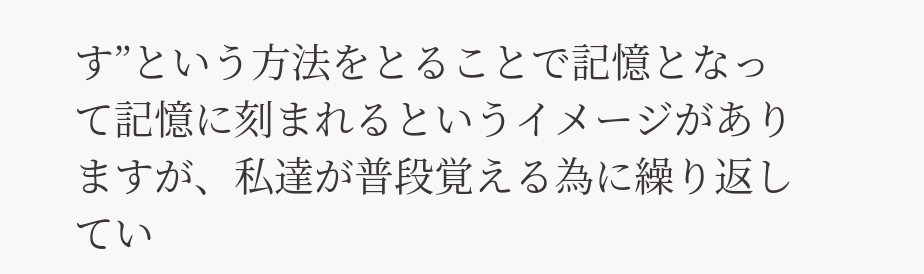す”という方法をとることで記憶となって記憶に刻まれるというイメージがありますが、私達が普段覚える為に繰り返してい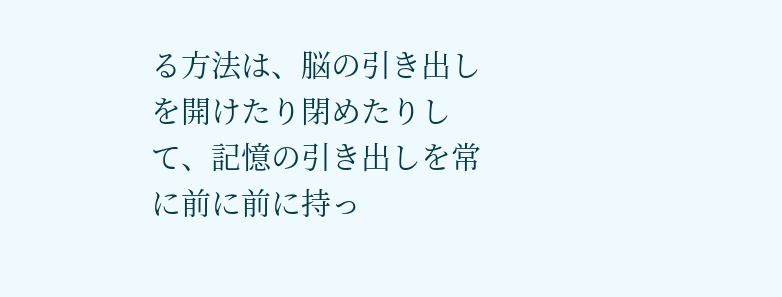る方法は、脳の引き出しを開けたり閉めたりして、記憶の引き出しを常に前に前に持っ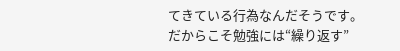てきている行為なんだそうです。
だからこそ勉強には“繰り返す”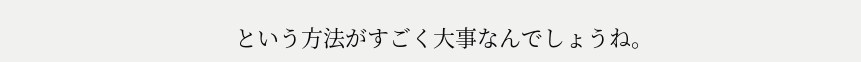という方法がすごく大事なんでしょうね。